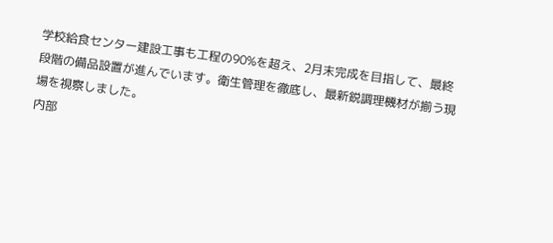学校給食センター建設工事も工程の90%を超え、2月末完成を目指して、最終段階の備品設置が進んでいます。衛生管理を徹底し、最新鋭調理機材が揃う現場を視察しました。
内部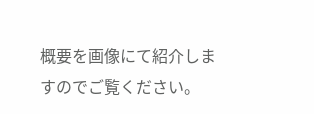概要を画像にて紹介しますのでご覧ください。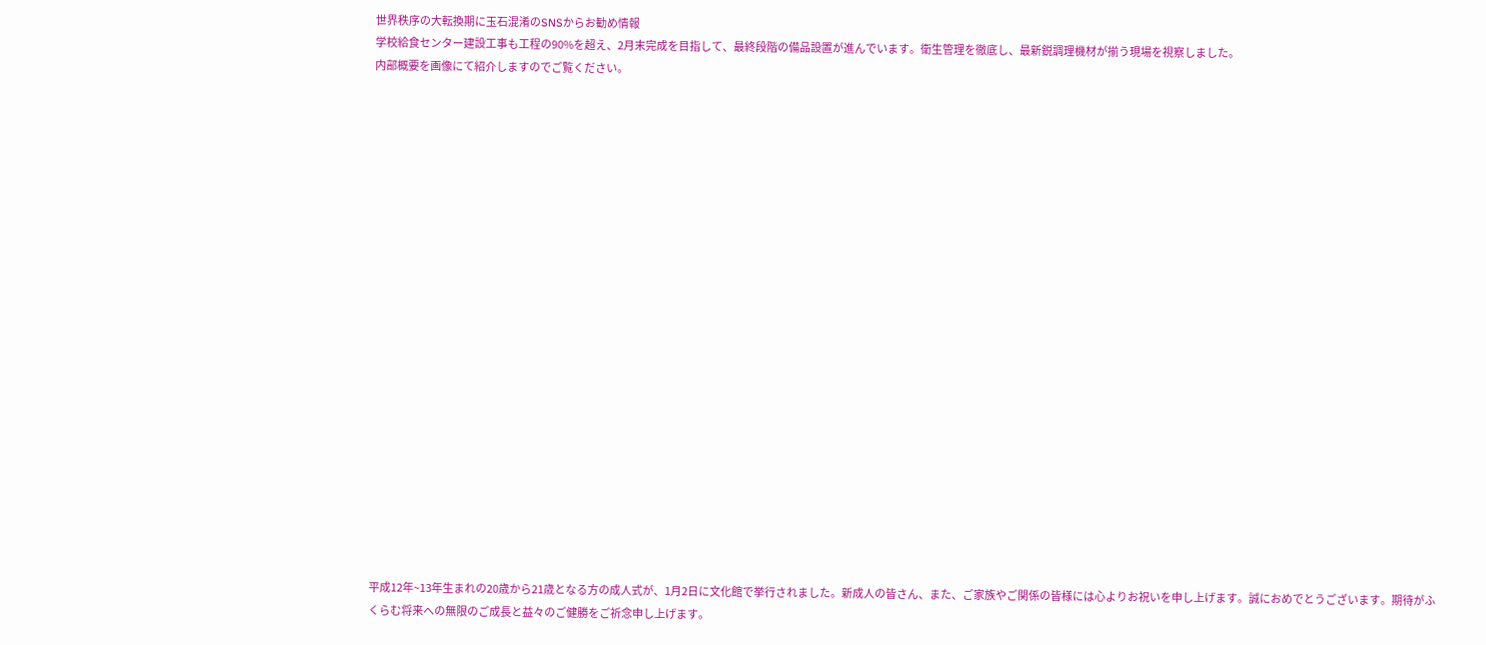世界秩序の大転換期に玉石混淆のSNSからお勧め情報
学校給食センター建設工事も工程の90%を超え、2月末完成を目指して、最終段階の備品設置が進んでいます。衛生管理を徹底し、最新鋭調理機材が揃う現場を視察しました。
内部概要を画像にて紹介しますのでご覧ください。






















平成12年~13年生まれの20歳から21歳となる方の成人式が、1月2日に文化館で挙行されました。新成人の皆さん、また、ご家族やご関係の皆様には心よりお祝いを申し上げます。誠におめでとうございます。期待がふくらむ将来への無限のご成長と益々のご健勝をご祈念申し上げます。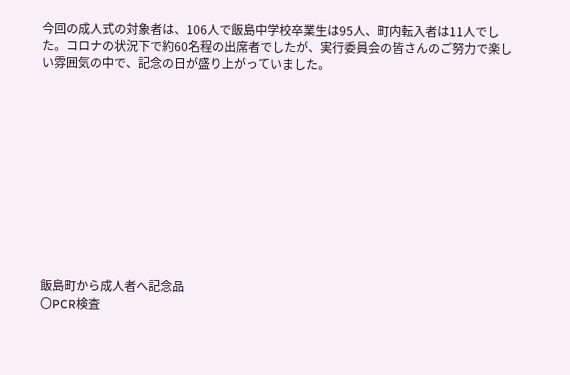今回の成人式の対象者は、106人で飯島中学校卒業生は95人、町内転入者は11人でした。コロナの状況下で約60名程の出席者でしたが、実行委員会の皆さんのご努力で楽しい雰囲気の中で、記念の日が盛り上がっていました。












飯島町から成人者へ記念品
〇PCR検査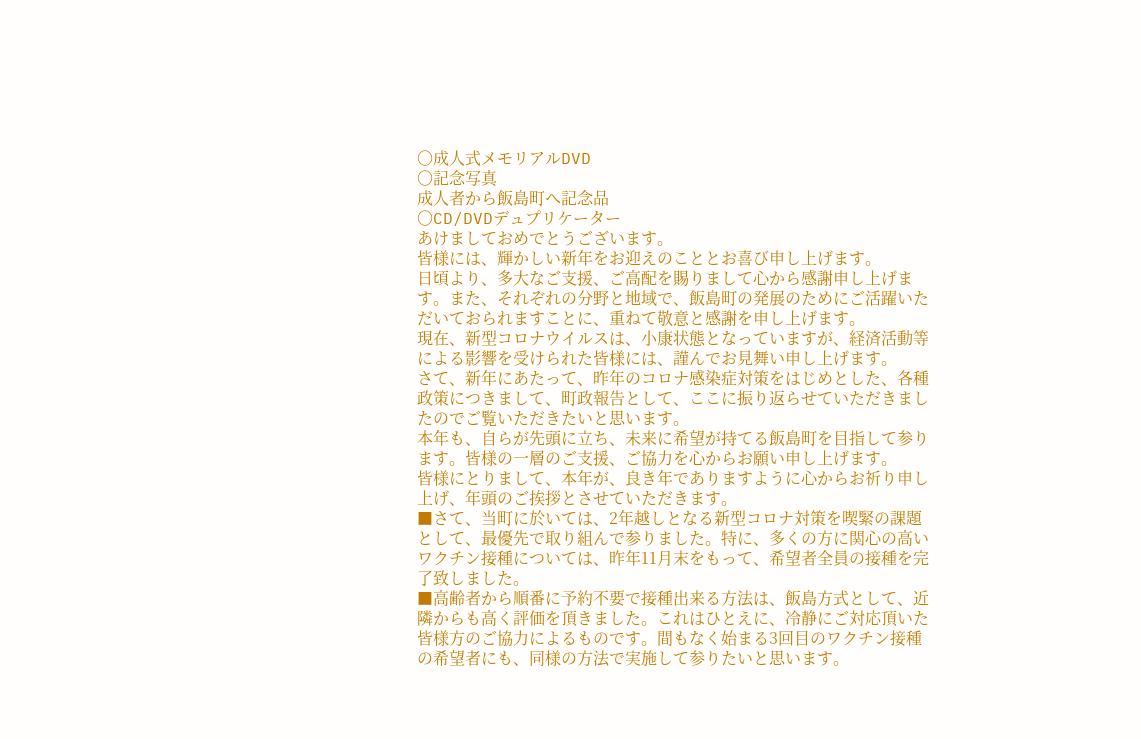〇成人式メモリアルDVD
〇記念写真
成人者から飯島町へ記念品
〇CD/DVDデュプリケーター
あけましておめでとうございます。
皆様には、輝かしい新年をお迎えのこととお喜び申し上げます。
日頃より、多大なご支援、ご高配を賜りまして心から感謝申し上げます。また、それぞれの分野と地域で、飯島町の発展のためにご活躍いただいておられますことに、重ねて敬意と感謝を申し上げます。
現在、新型コロナウイルスは、小康状態となっていますが、経済活動等による影響を受けられた皆様には、謹んでお見舞い申し上げます。
さて、新年にあたって、昨年のコロナ感染症対策をはじめとした、各種政策につきまして、町政報告として、ここに振り返らせていただきましたのでご覧いただきたいと思います。
本年も、自らが先頭に立ち、未来に希望が持てる飯島町を目指して参ります。皆様の一層のご支援、ご協力を心からお願い申し上げます。
皆様にとりまして、本年が、良き年でありますように心からお祈り申し上げ、年頭のご挨拶とさせていただきます。
■さて、当町に於いては、2年越しとなる新型コロナ対策を喫緊の課題として、最優先で取り組んで参りました。特に、多くの方に関心の高いワクチン接種については、昨年11月末をもって、希望者全員の接種を完了致しました。
■高齢者から順番に予約不要で接種出来る方法は、飯島方式として、近隣からも高く評価を頂きました。これはひとえに、冷静にご対応頂いた皆様方のご協力によるものです。間もなく始まる3回目のワクチン接種の希望者にも、同様の方法で実施して参りたいと思います。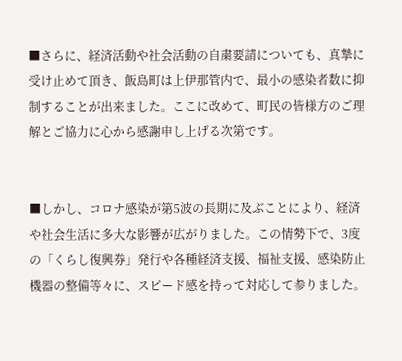■さらに、経済活動や社会活動の自粛要請についても、真摯に受け止めて頂き、飯島町は上伊那管内で、最小の感染者数に抑制することが出来ました。ここに改めて、町民の皆様方のご理解とご協力に心から感謝申し上げる次第です。


■しかし、コロナ感染が第5波の長期に及ぶことにより、経済や社会生活に多大な影響が広がりました。この情勢下で、3度の「くらし復興券」発行や各種経済支援、福祉支援、感染防止機器の整備等々に、スピード感を持って対応して参りました。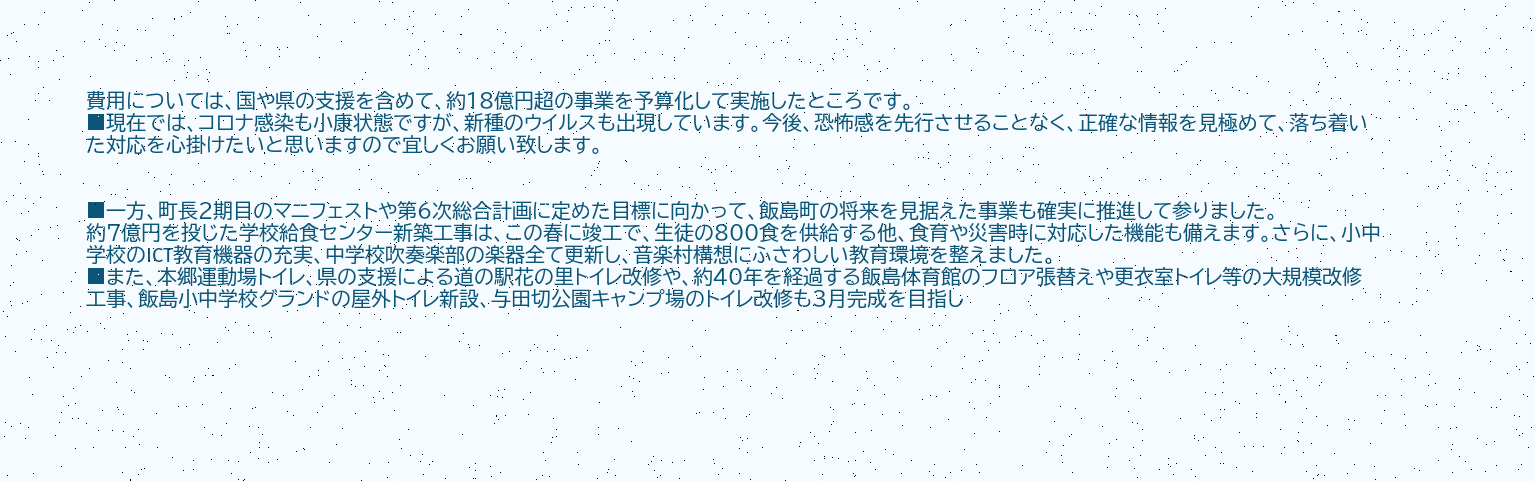費用については、国や県の支援を含めて、約18億円超の事業を予算化して実施したところです。
■現在では、コロナ感染も小康状態ですが、新種のウイルスも出現しています。今後、恐怖感を先行させることなく、正確な情報を見極めて、落ち着いた対応を心掛けたいと思いますので宜しくお願い致します。


■一方、町長2期目のマニフェストや第6次総合計画に定めた目標に向かって、飯島町の将来を見据えた事業も確実に推進して参りました。
約7億円を投じた学校給食センター新築工事は、この春に竣工で、生徒の800食を供給する他、食育や災害時に対応した機能も備えます。さらに、小中学校のICT教育機器の充実、中学校吹奏楽部の楽器全て更新し、音楽村構想にふさわしい教育環境を整えました。
■また、本郷運動場トイレ、県の支援による道の駅花の里トイレ改修や、約40年を経過する飯島体育館のフロア張替えや更衣室トイレ等の大規模改修工事、飯島小中学校グランドの屋外トイレ新設、与田切公園キャンプ場のトイレ改修も3月完成を目指し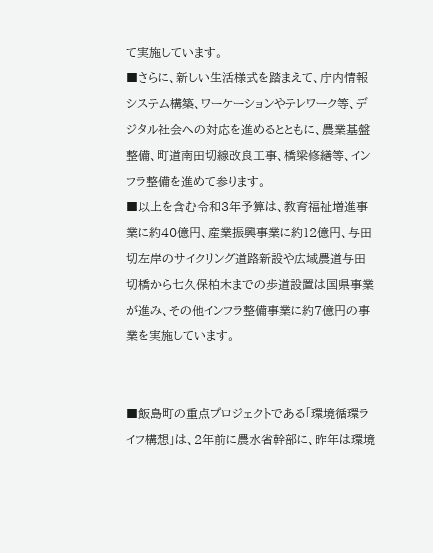て実施しています。
■さらに、新しい生活様式を踏まえて、庁内情報システム構築、ワーケーションやテレワーク等、デジタル社会への対応を進めるとともに、農業基盤整備、町道南田切線改良工事、橋梁修繕等、インフラ整備を進めて参ります。
■以上を含む令和3年予算は、教育福祉増進事業に約40億円、産業振興事業に約12億円、与田切左岸のサイクリング道路新設や広域農道与田切橋から七久保柏木までの歩道設置は国県事業が進み、その他インフラ整備事業に約7億円の事業を実施しています。


■飯島町の重点プロジェクトである「環境循環ライフ構想」は、2年前に農水省幹部に、昨年は環境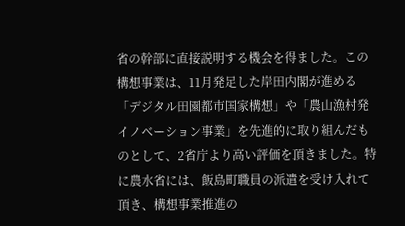省の幹部に直接説明する機会を得ました。この構想事業は、11月発足した岸田内閣が進める「デジタル田園都市国家構想」や「農山漁村発イノベーション事業」を先進的に取り組んだものとして、2省庁より高い評価を頂きました。特に農水省には、飯島町職員の派遣を受け入れて頂き、構想事業推進の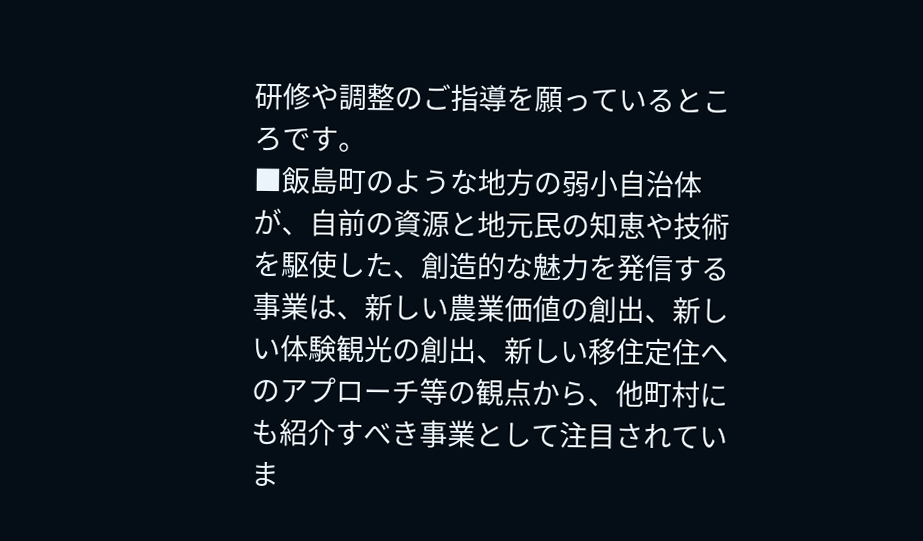研修や調整のご指導を願っているところです。
■飯島町のような地方の弱小自治体が、自前の資源と地元民の知恵や技術を駆使した、創造的な魅力を発信する事業は、新しい農業価値の創出、新しい体験観光の創出、新しい移住定住へのアプローチ等の観点から、他町村にも紹介すべき事業として注目されていま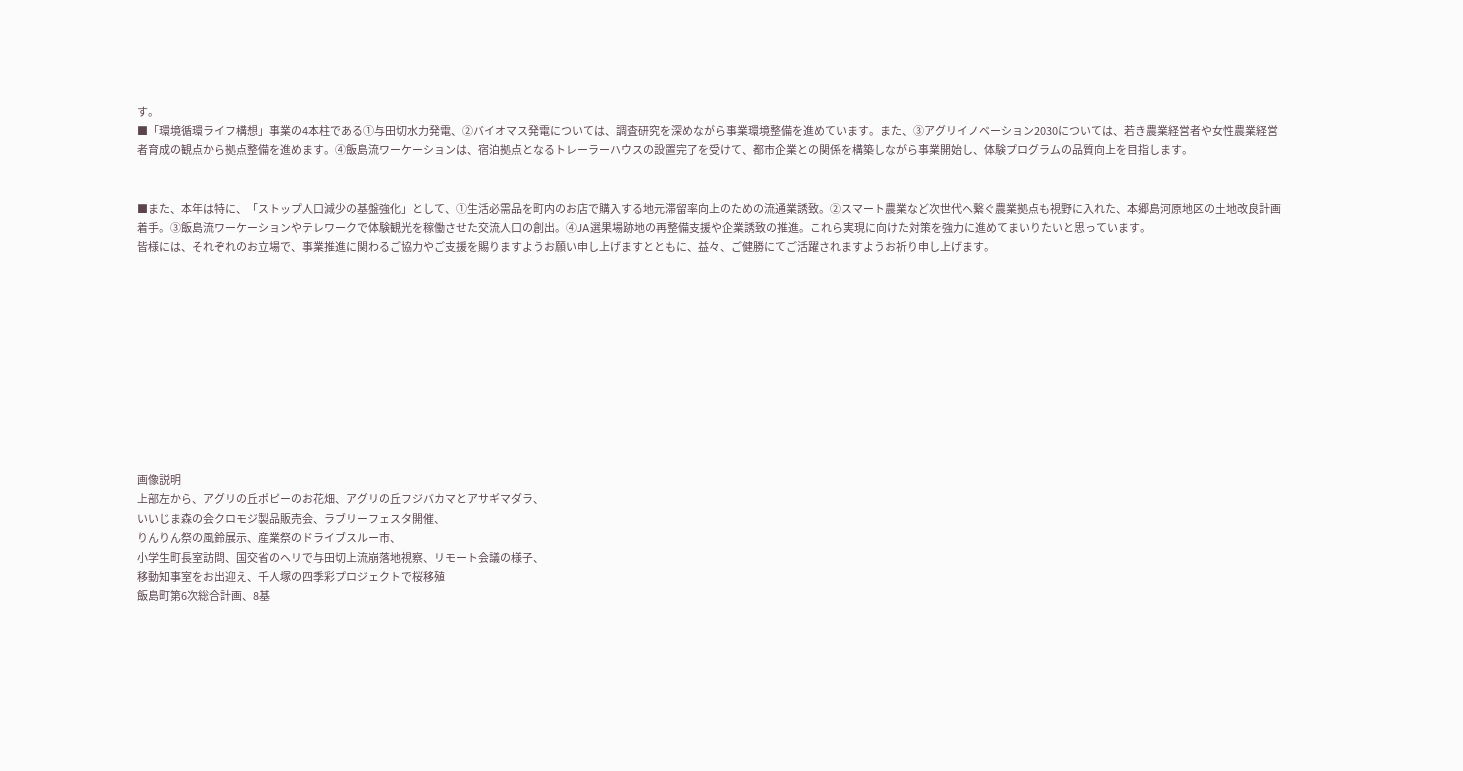す。
■「環境循環ライフ構想」事業の4本柱である①与田切水力発電、②バイオマス発電については、調査研究を深めながら事業環境整備を進めています。また、③アグリイノベーション2030については、若き農業経営者や女性農業経営者育成の観点から拠点整備を進めます。④飯島流ワーケーションは、宿泊拠点となるトレーラーハウスの設置完了を受けて、都市企業との関係を構築しながら事業開始し、体験プログラムの品質向上を目指します。


■また、本年は特に、「ストップ人口減少の基盤強化」として、①生活必需品を町内のお店で購入する地元滞留率向上のための流通業誘致。②スマート農業など次世代へ繋ぐ農業拠点も視野に入れた、本郷島河原地区の土地改良計画着手。③飯島流ワーケーションやテレワークで体験観光を稼働させた交流人口の創出。④JA選果場跡地の再整備支援や企業誘致の推進。これら実現に向けた対策を強力に進めてまいりたいと思っています。
皆様には、それぞれのお立場で、事業推進に関わるご協力やご支援を賜りますようお願い申し上げますとともに、益々、ご健勝にてご活躍されますようお祈り申し上げます。











画像説明
上部左から、アグリの丘ポピーのお花畑、アグリの丘フジバカマとアサギマダラ、
いいじま森の会クロモジ製品販売会、ラブリーフェスタ開催、
りんりん祭の風鈴展示、産業祭のドライブスルー市、
小学生町長室訪問、国交省のヘリで与田切上流崩落地視察、リモート会議の様子、
移動知事室をお出迎え、千人塚の四季彩プロジェクトで桜移殖
飯島町第6次総合計画、8基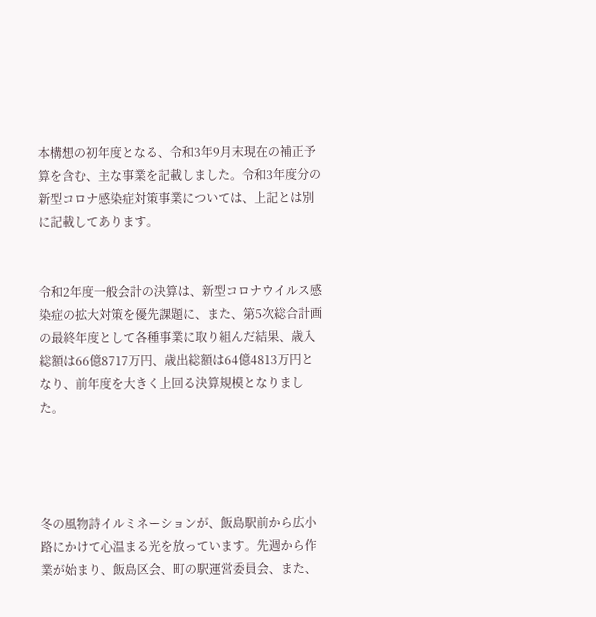本構想の初年度となる、令和3年9月末現在の補正予算を含む、主な事業を記載しました。令和3年度分の新型コロナ感染症対策事業については、上記とは別に記載してあります。


令和2年度一般会計の決算は、新型コロナウイルス感染症の拡大対策を優先課題に、また、第5次総合計画の最終年度として各種事業に取り組んだ結果、歳入総額は66億8717万円、歳出総額は64億4813万円となり、前年度を大きく上回る決算規模となりました。




冬の風物詩イルミネーションが、飯島駅前から広小路にかけて心温まる光を放っています。先週から作業が始まり、飯島区会、町の駅運営委員会、また、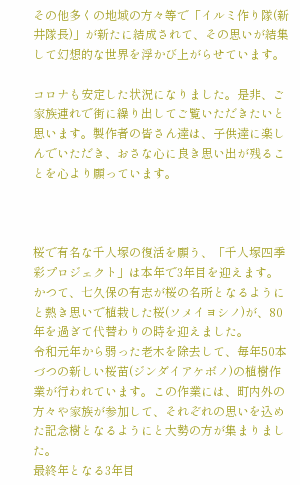その他多くの地域の方々等で「イルミ作り隊(新井隊長)」が新たに結成されて、その思いが結集して幻想的な世界を浮かび上がらせています。

コロナも安定した状況になりました。是非、ご家族連れで街に繰り出してご覧いただきたいと思います。製作者の皆さん達は、子供達に楽しんでいただき、おさな心に良き思い出が残ることを心より願っています。



桜で有名な千人塚の復活を願う、「千人塚四季彩プロジェクト」は本年で3年目を迎えます。
かつて、七久保の有志が桜の名所となるようにと熱き思いで植栽した桜(ソメイヨシノ)が、80年を過ぎて代替わりの時を迎えました。
令和元年から弱った老木を除去して、毎年50本づつの新しい桜苗(ジンダイアケボノ)の植樹作業が行われています。この作業には、町内外の方々や家族が参加して、それぞれの思いを込めた記念樹となるようにと大勢の方が集まりました。
最終年となる3年目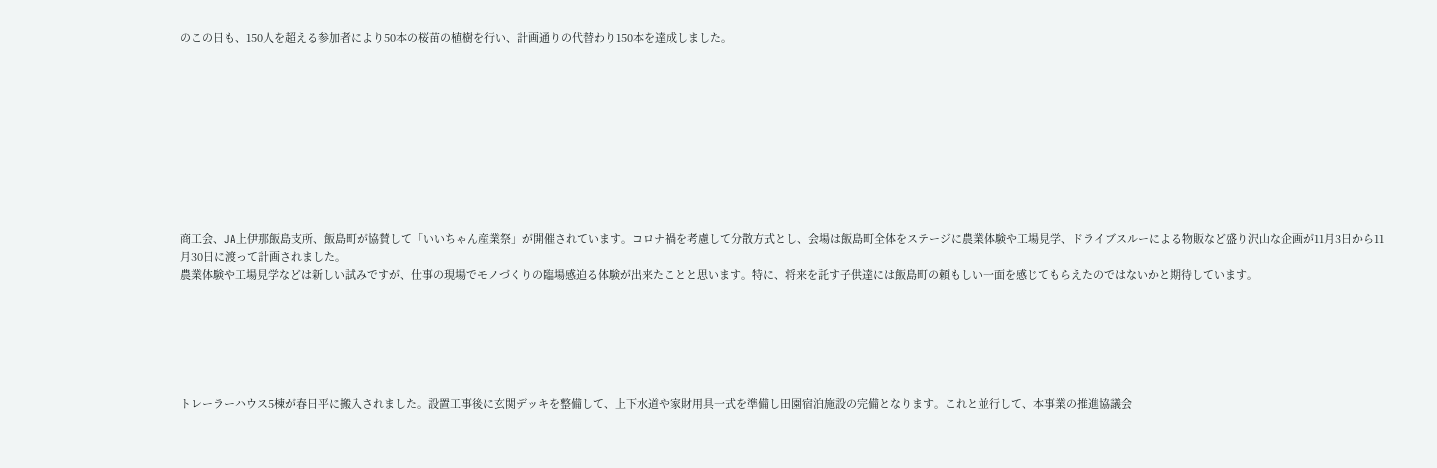のこの日も、150人を超える参加者により50本の桜苗の植樹を行い、計画通りの代替わり150本を達成しました。










商工会、JA上伊那飯島支所、飯島町が協賛して「いいちゃん産業祭」が開催されています。コロナ禍を考慮して分散方式とし、会場は飯島町全体をステージに農業体験や工場見学、ドライブスルーによる物販など盛り沢山な企画が11月3日から11月30日に渡って計画されました。
農業体験や工場見学などは新しい試みですが、仕事の現場でモノづくりの臨場感迫る体験が出来たことと思います。特に、将来を託す子供達には飯島町の頼もしい一面を感じてもらえたのではないかと期待しています。






トレーラーハウス5棟が春日平に搬入されました。設置工事後に玄関デッキを整備して、上下水道や家財用具一式を準備し田園宿泊施設の完備となります。これと並行して、本事業の推進協議会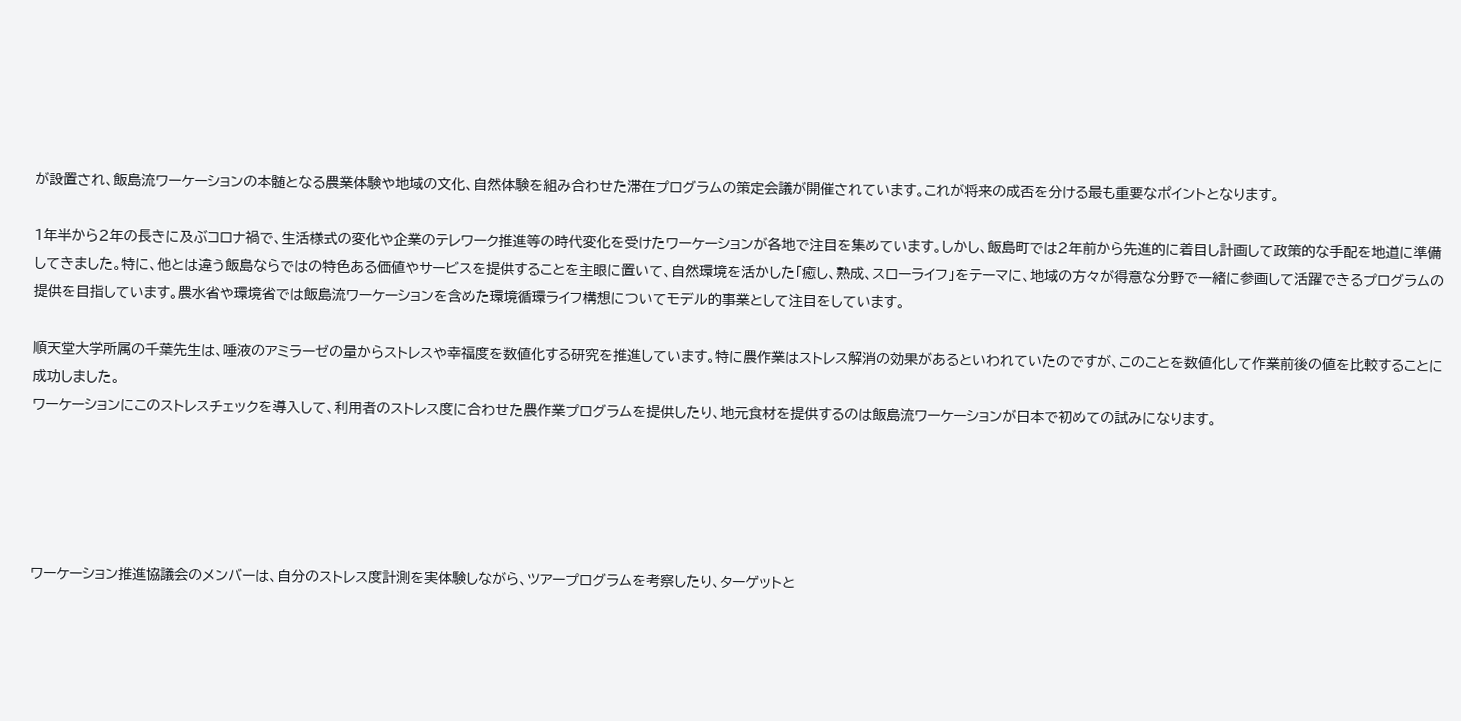が設置され、飯島流ワーケーションの本髄となる農業体験や地域の文化、自然体験を組み合わせた滞在プログラムの策定会議が開催されています。これが将来の成否を分ける最も重要なポイントとなります。

1年半から2年の長きに及ぶコロナ禍で、生活様式の変化や企業のテレワーク推進等の時代変化を受けたワーケーションが各地で注目を集めています。しかし、飯島町では2年前から先進的に着目し計画して政策的な手配を地道に準備してきました。特に、他とは違う飯島ならではの特色ある価値やサービスを提供することを主眼に置いて、自然環境を活かした「癒し、熟成、スローライフ」をテーマに、地域の方々が得意な分野で一緒に参画して活躍できるプログラムの提供を目指しています。農水省や環境省では飯島流ワーケーションを含めた環境循環ライフ構想についてモデル的事業として注目をしています。

順天堂大学所属の千葉先生は、唾液のアミラーゼの量からストレスや幸福度を数値化する研究を推進しています。特に農作業はストレス解消の効果があるといわれていたのですが、このことを数値化して作業前後の値を比較することに成功しました。
ワーケーションにこのストレスチェックを導入して、利用者のストレス度に合わせた農作業プログラムを提供したり、地元食材を提供するのは飯島流ワーケーションが日本で初めての試みになります。





ワーケーション推進協議会のメンバーは、自分のストレス度計測を実体験しながら、ツアープログラムを考察したり、ターゲットと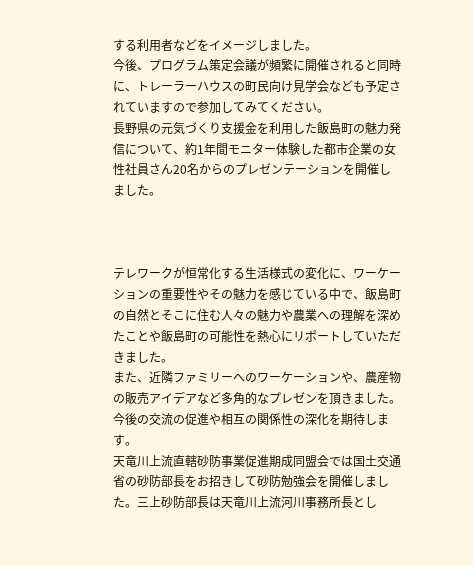する利用者などをイメージしました。
今後、プログラム策定会議が頻繁に開催されると同時に、トレーラーハウスの町民向け見学会なども予定されていますので参加してみてください。
長野県の元気づくり支援金を利用した飯島町の魅力発信について、約1年間モニター体験した都市企業の女性社員さん20名からのプレゼンテーションを開催しました。



テレワークが恒常化する生活様式の変化に、ワーケーションの重要性やその魅力を感じている中で、飯島町の自然とそこに住む人々の魅力や農業への理解を深めたことや飯島町の可能性を熱心にリポートしていただきました。
また、近隣ファミリーへのワーケーションや、農産物の販売アイデアなど多角的なプレゼンを頂きました。
今後の交流の促進や相互の関係性の深化を期待します。
天竜川上流直轄砂防事業促進期成同盟会では国土交通省の砂防部長をお招きして砂防勉強会を開催しました。三上砂防部長は天竜川上流河川事務所長とし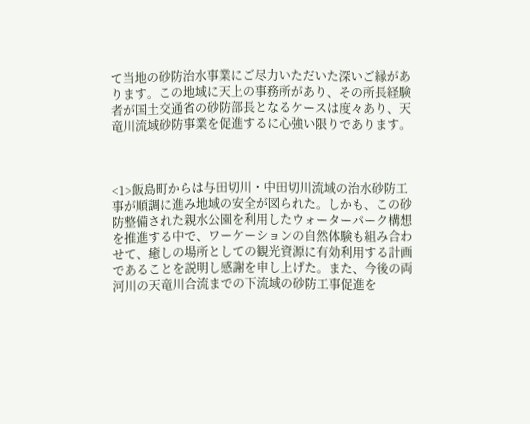て当地の砂防治水事業にご尽力いただいた深いご縁があります。この地域に天上の事務所があり、その所長経験者が国土交通省の砂防部長となるケースは度々あり、天竜川流域砂防事業を促進するに心強い限りであります。



<1>飯島町からは与田切川・中田切川流域の治水砂防工事が順調に進み地域の安全が図られた。しかも、この砂防整備された親水公園を利用したウォーターパーク構想を推進する中で、ワーケーションの自然体験も組み合わせて、癒しの場所としての観光資源に有効利用する計画であることを説明し感謝を申し上げた。また、今後の両河川の天竜川合流までの下流域の砂防工事促進を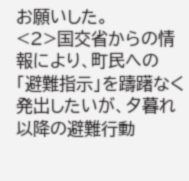お願いした。
<2>国交省からの情報により、町民への「避難指示」を躊躇なく発出したいが、夕暮れ以降の避難行動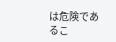は危険であるこ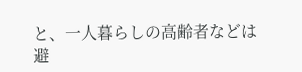と、一人暮らしの高齢者などは避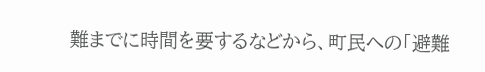難までに時間を要するなどから、町民への「避難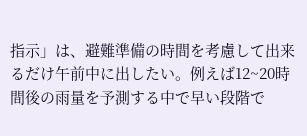指示」は、避難準備の時間を考慮して出来るだけ午前中に出したい。例えば12~20時間後の雨量を予測する中で早い段階で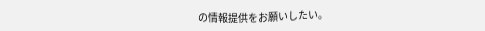の情報提供をお願いしたい。